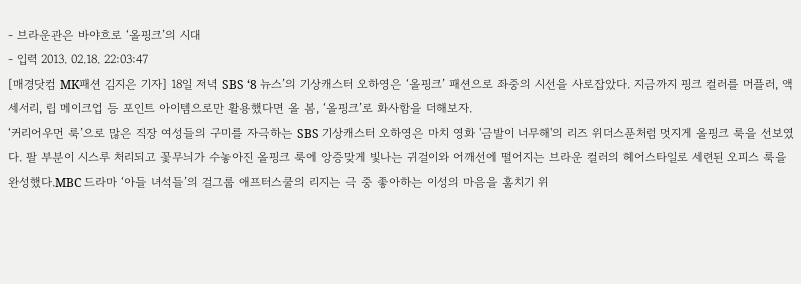- 브라운관은 바야흐로 ‘올핑크’의 시대
- 입력 2013. 02.18. 22:03:47
[매경닷컴 MK패션 김지은 기자] 18일 저녁 SBS ‘8 뉴스’의 기상캐스터 오하영은 ‘올핑크’ 패션으로 좌중의 시선을 사로잡았다. 지금까지 핑크 컬러를 머플러, 액세서리, 립 메이크업 등 포인트 아이템으로만 활용했다면 올 봄, ‘올핑크’로 화사함을 더해보자.
‘커리어우먼 룩’으로 많은 직장 여성들의 구미를 자극하는 SBS 기상캐스터 오하영은 마치 영화 '금발이 너무해'의 리즈 위더스푼처럼 멋지게 올핑크 룩을 선보였다. 팔 부분이 시스루 처리되고 꽃무늬가 수놓아진 올핑크 룩에 앙증맞게 빛나는 귀걸이와 어깨선에 떨어지는 브라운 컬러의 헤어스타일로 세련된 오피스 룩을 완성했다.MBC 드라마 ‘아들 녀석들’의 걸그룹 애프터스쿨의 리지는 극 중 좋아하는 이성의 마음을 훔치기 위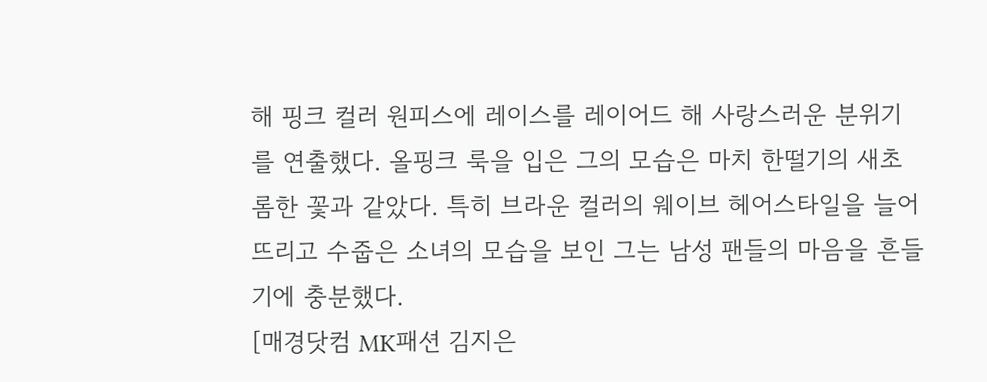해 핑크 컬러 원피스에 레이스를 레이어드 해 사랑스러운 분위기를 연출했다. 올핑크 룩을 입은 그의 모습은 마치 한떨기의 새초롬한 꽃과 같았다. 특히 브라운 컬러의 웨이브 헤어스타일을 늘어뜨리고 수줍은 소녀의 모습을 보인 그는 남성 팬들의 마음을 흔들기에 충분했다.
[매경닷컴 MK패션 김지은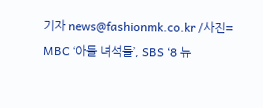기자 news@fashionmk.co.kr /사진= MBC ‘아들 녀석들’, SBS ‘8 뉴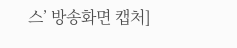스’ 방송화면 캡처]